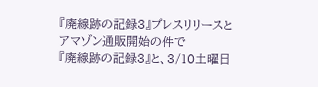『廃線跡の記録3』プレスリリースとアマゾン通販開始の件で
『廃線跡の記録3』と、3/10土曜日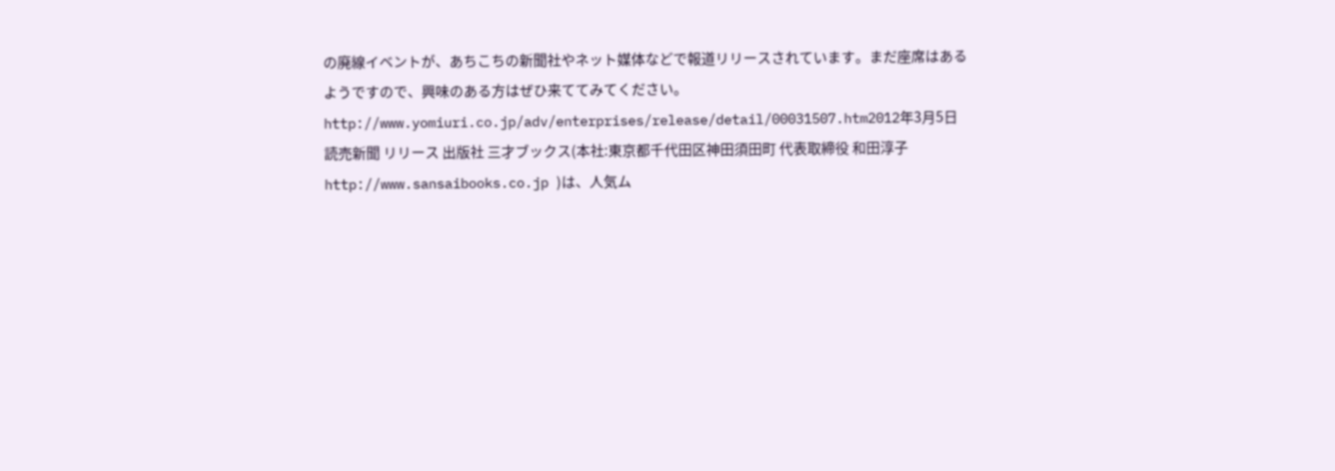の廃線イベントが、あちこちの新聞社やネット媒体などで報道リリースされています。まだ座席はあるようですので、興味のある方はぜひ来ててみてください。http://www.yomiuri.co.jp/adv/enterprises/release/detail/00031507.htm2012年3月5日 読売新聞 リリース 出版社 三才ブックス(本社:東京都千代田区神田須田町 代表取締役 和田淳子 http://www.sansaibooks.co.jp )は、人気ム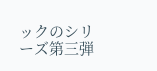ックのシリーズ第三弾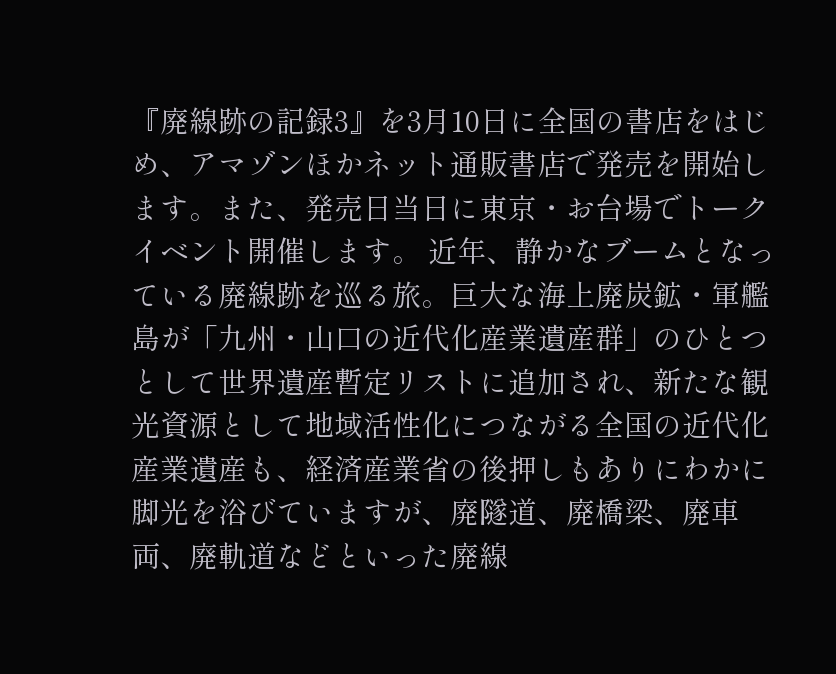『廃線跡の記録3』を3月10日に全国の書店をはじめ、アマゾンほかネット通販書店で発売を開始します。また、発売日当日に東京・お台場でトークイベント開催します。 近年、静かなブームとなっている廃線跡を巡る旅。巨大な海上廃炭鉱・軍艦島が「九州・山口の近代化産業遺産群」のひとつとして世界遺産暫定リストに追加され、新たな観光資源として地域活性化につながる全国の近代化産業遺産も、経済産業省の後押しもありにわかに脚光を浴びていますが、廃隧道、廃橋梁、廃車両、廃軌道などといった廃線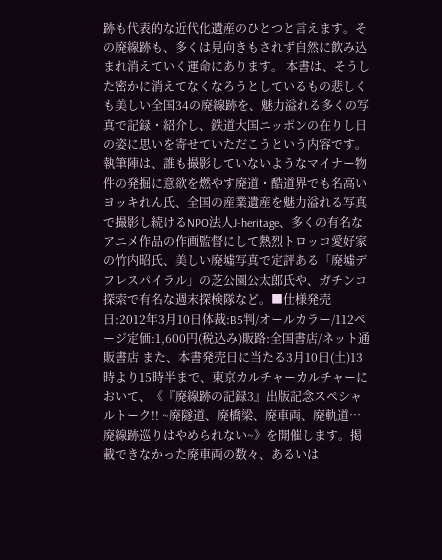跡も代表的な近代化遺産のひとつと言えます。その廃線跡も、多くは見向きもされず自然に飲み込まれ消えていく運命にあります。 本書は、そうした密かに消えてなくなろうとしているもの悲しくも美しい全国34の廃線跡を、魅力溢れる多くの写真で記録・紹介し、鉄道大国ニッポンの在りし日の姿に思いを寄せていただこうという内容です。 執筆陣は、誰も撮影していないようなマイナー物件の発掘に意欲を燃やす廃道・酷道界でも名高いヨッキれん氏、全国の産業遺産を魅力溢れる写真で撮影し続けるNPO法人J-heritage、多くの有名なアニメ作品の作画監督にして熱烈トロッコ愛好家の竹内昭氏、美しい廃墟写真で定評ある「廃墟デフレスパイラル」の芝公園公太郎氏や、ガチンコ探索で有名な週末探検隊など。■仕様発売日:2012年3月10日体裁:B5判/オールカラー/112ページ定価:1,600円(税込み)販路:全国書店/ネット通販書店 また、本書発売日に当たる3月10日(土)13時より15時半まで、東京カルチャーカルチャーにおいて、《『廃線跡の記録3』出版記念スペシャルトーク!! ~廃隧道、廃橋梁、廃車両、廃軌道…廃線跡巡りはやめられない~》を開催します。掲載できなかった廃車両の数々、あるいは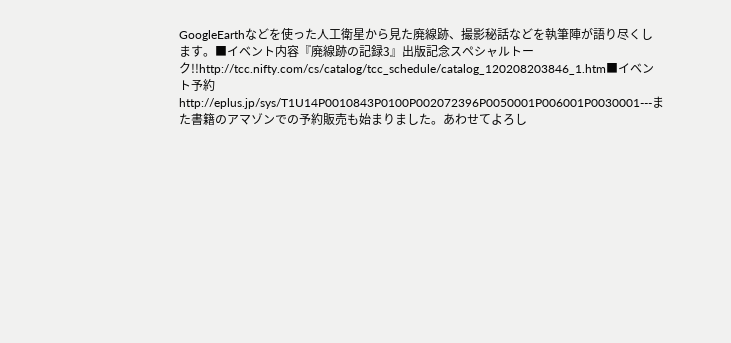GoogleEarthなどを使った人工衛星から見た廃線跡、撮影秘話などを執筆陣が語り尽くします。■イベント内容『廃線跡の記録3』出版記念スペシャルトーク!!http://tcc.nifty.com/cs/catalog/tcc_schedule/catalog_120208203846_1.htm■イベント予約http://eplus.jp/sys/T1U14P0010843P0100P002072396P0050001P006001P0030001---また書籍のアマゾンでの予約販売も始まりました。あわせてよろし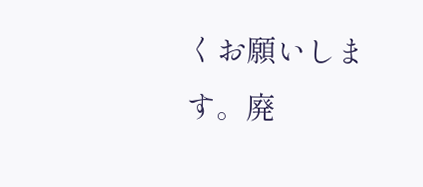くお願いします。廃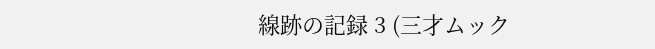線跡の記録 3 (三才ムック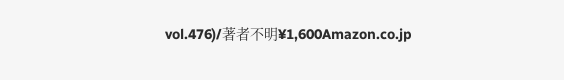vol.476)/著者不明¥1,600Amazon.co.jp